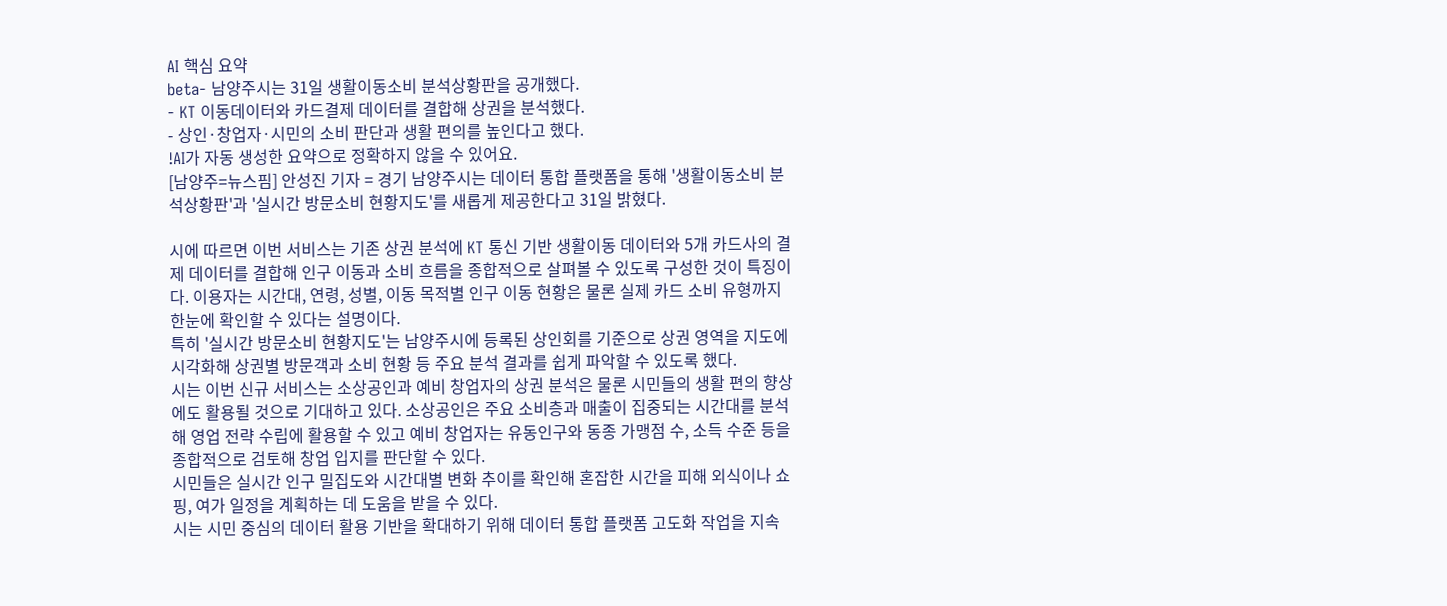AI 핵심 요약
beta- 남양주시는 31일 생활이동소비 분석상황판을 공개했다.
- KT 이동데이터와 카드결제 데이터를 결합해 상권을 분석했다.
- 상인·창업자·시민의 소비 판단과 생활 편의를 높인다고 했다.
!AI가 자동 생성한 요약으로 정확하지 않을 수 있어요.
[남양주=뉴스핌] 안성진 기자 = 경기 남양주시는 데이터 통합 플랫폼을 통해 '생활이동소비 분석상황판'과 '실시간 방문소비 현황지도'를 새롭게 제공한다고 31일 밝혔다.

시에 따르면 이번 서비스는 기존 상권 분석에 KT 통신 기반 생활이동 데이터와 5개 카드사의 결제 데이터를 결합해 인구 이동과 소비 흐름을 종합적으로 살펴볼 수 있도록 구성한 것이 특징이다. 이용자는 시간대, 연령, 성별, 이동 목적별 인구 이동 현황은 물론 실제 카드 소비 유형까지 한눈에 확인할 수 있다는 설명이다.
특히 '실시간 방문소비 현황지도'는 남양주시에 등록된 상인회를 기준으로 상권 영역을 지도에 시각화해 상권별 방문객과 소비 현황 등 주요 분석 결과를 쉽게 파악할 수 있도록 했다.
시는 이번 신규 서비스는 소상공인과 예비 창업자의 상권 분석은 물론 시민들의 생활 편의 향상에도 활용될 것으로 기대하고 있다. 소상공인은 주요 소비층과 매출이 집중되는 시간대를 분석해 영업 전략 수립에 활용할 수 있고 예비 창업자는 유동인구와 동종 가맹점 수, 소득 수준 등을 종합적으로 검토해 창업 입지를 판단할 수 있다.
시민들은 실시간 인구 밀집도와 시간대별 변화 추이를 확인해 혼잡한 시간을 피해 외식이나 쇼핑, 여가 일정을 계획하는 데 도움을 받을 수 있다.
시는 시민 중심의 데이터 활용 기반을 확대하기 위해 데이터 통합 플랫폼 고도화 작업을 지속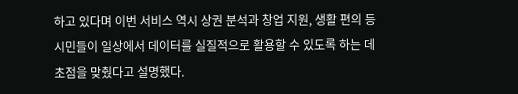하고 있다며 이번 서비스 역시 상권 분석과 창업 지원, 생활 편의 등 시민들이 일상에서 데이터를 실질적으로 활용할 수 있도록 하는 데 초점을 맞췄다고 설명했다.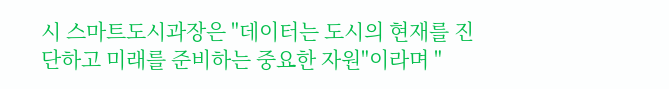시 스마트도시과장은 "데이터는 도시의 현재를 진단하고 미래를 준비하는 중요한 자원"이라며 "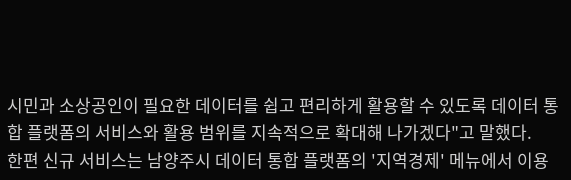시민과 소상공인이 필요한 데이터를 쉽고 편리하게 활용할 수 있도록 데이터 통합 플랫폼의 서비스와 활용 범위를 지속적으로 확대해 나가겠다"고 말했다.
한편 신규 서비스는 남양주시 데이터 통합 플랫폼의 '지역경제' 메뉴에서 이용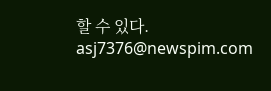할 수 있다.
asj7376@newspim.com